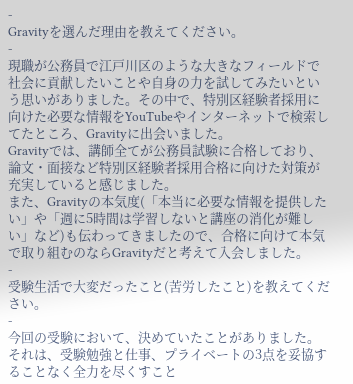-
Gravityを選んだ理由を教えてください。
-
現職が公務員で江戸川区のような大きなフィールドで社会に貢献したいことや自身の力を試してみたいという思いがありました。その中で、特別区経験者採用に向けた必要な情報をYouTubeやインターネットで検索してたところ、Gravityに出会いました。
Gravityでは、講師全てが公務員試験に合格しており、論文・面接など特別区経験者採用合格に向けた対策が充実していると感じました。
また、Gravityの本気度(「本当に必要な情報を提供したい」や「週に5時間は学習しないと講座の消化が難しい」など)も伝わってきましたので、合格に向けて本気で取り組むのならGravityだと考えて入会しました。
-
受験生活で大変だったこと(苦労したこと)を教えてください。
-
今回の受験において、決めていたことがありました。それは、受験勉強と仕事、プライベートの3点を妥協することなく全力を尽くすこと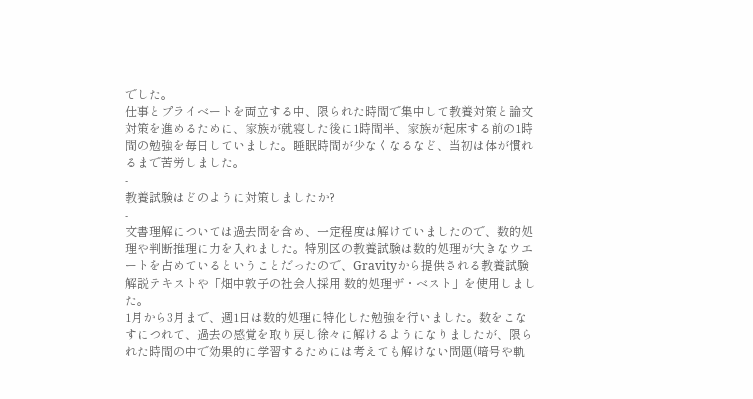でした。
仕事とプライベートを両立する中、限られた時間で集中して教養対策と論文対策を進めるために、家族が就寝した後に1時間半、家族が起床する前の1時間の勉強を毎日していました。睡眠時間が少なくなるなど、当初は体が慣れるまで苦労しました。
-
教養試験はどのように対策しましたか?
-
文書理解については過去問を含め、一定程度は解けていましたので、数的処理や判断推理に力を入れました。特別区の教養試験は数的処理が大きなウエートを占めているということだったので、Gravityから提供される教養試験解説テキストや「畑中敦子の社会人採用 数的処理ザ・ベスト」を使用しました。
1月から3月まで、週1日は数的処理に特化した勉強を行いました。数をこなすにつれて、過去の感覚を取り戻し徐々に解けるようになりましたが、限られた時間の中で効果的に学習するためには考えても解けない問題(暗号や軌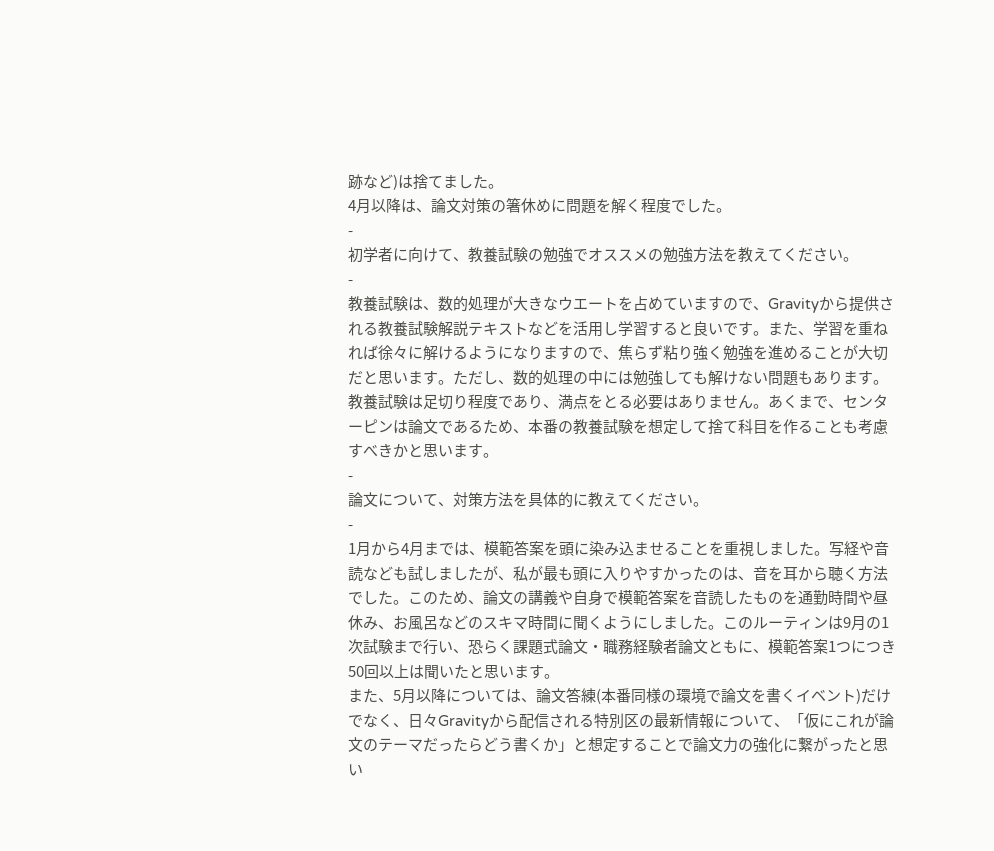跡など)は捨てました。
4月以降は、論文対策の箸休めに問題を解く程度でした。
-
初学者に向けて、教養試験の勉強でオススメの勉強方法を教えてください。
-
教養試験は、数的処理が大きなウエートを占めていますので、Gravityから提供される教養試験解説テキストなどを活用し学習すると良いです。また、学習を重ねれば徐々に解けるようになりますので、焦らず粘り強く勉強を進めることが大切だと思います。ただし、数的処理の中には勉強しても解けない問題もあります。教養試験は足切り程度であり、満点をとる必要はありません。あくまで、センターピンは論文であるため、本番の教養試験を想定して捨て科目を作ることも考慮すべきかと思います。
-
論文について、対策方法を具体的に教えてください。
-
1月から4月までは、模範答案を頭に染み込ませることを重視しました。写経や音読なども試しましたが、私が最も頭に入りやすかったのは、音を耳から聴く方法でした。このため、論文の講義や自身で模範答案を音読したものを通勤時間や昼休み、お風呂などのスキマ時間に聞くようにしました。このルーティンは9月の1次試験まで行い、恐らく課題式論文・職務経験者論文ともに、模範答案1つにつき50回以上は聞いたと思います。
また、5月以降については、論文答練(本番同様の環境で論文を書くイベント)だけでなく、日々Gravityから配信される特別区の最新情報について、「仮にこれが論文のテーマだったらどう書くか」と想定することで論文力の強化に繋がったと思い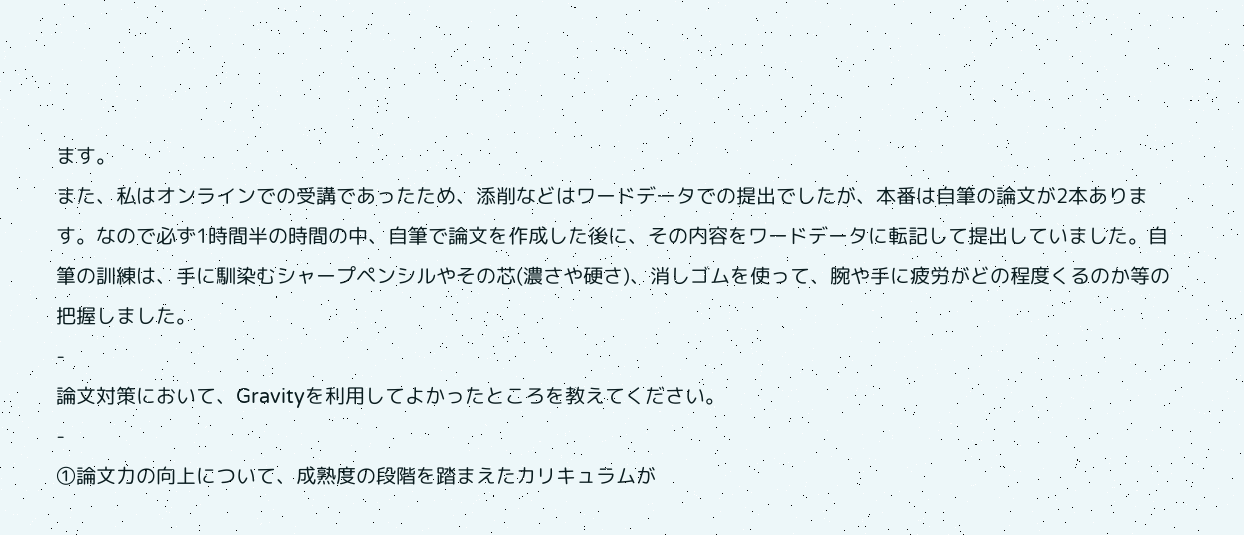ます。
また、私はオンラインでの受講であったため、添削などはワードデータでの提出でしたが、本番は自筆の論文が2本あります。なので必ず1時間半の時間の中、自筆で論文を作成した後に、その内容をワードデータに転記して提出していました。自筆の訓練は、手に馴染むシャープペンシルやその芯(濃さや硬さ)、消しゴムを使って、腕や手に疲労がどの程度くるのか等の把握しました。
-
論文対策において、Gravityを利用してよかったところを教えてください。
-
①論文力の向上について、成熟度の段階を踏まえたカリキュラムが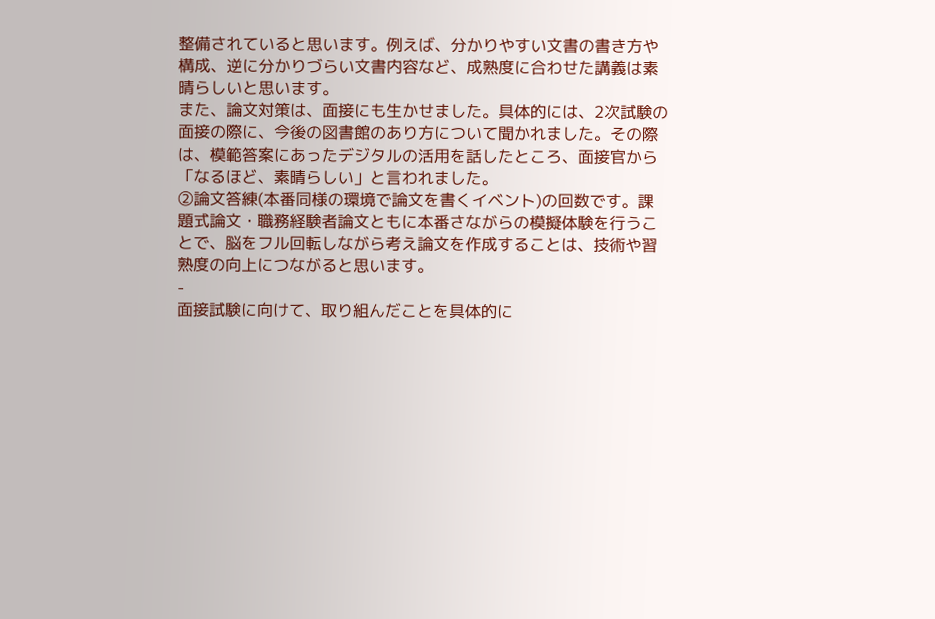整備されていると思います。例えば、分かりやすい文書の書き方や構成、逆に分かりづらい文書内容など、成熟度に合わせた講義は素晴らしいと思います。
また、論文対策は、面接にも生かせました。具体的には、2次試験の面接の際に、今後の図書館のあり方について聞かれました。その際は、模範答案にあったデジタルの活用を話したところ、面接官から「なるほど、素晴らしい」と言われました。
②論文答練(本番同様の環境で論文を書くイベント)の回数です。課題式論文・職務経験者論文ともに本番さながらの模擬体験を行うことで、脳をフル回転しながら考え論文を作成することは、技術や習熟度の向上につながると思います。
-
面接試験に向けて、取り組んだことを具体的に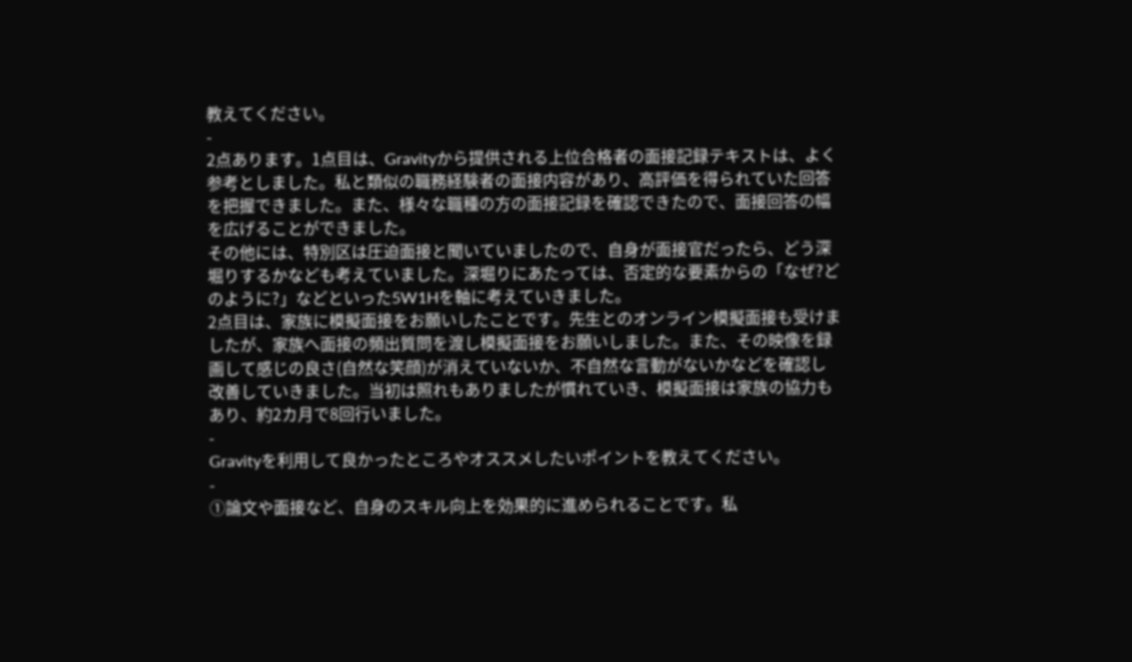教えてください。
-
2点あります。1点目は、Gravityから提供される上位合格者の面接記録テキストは、よく参考としました。私と類似の職務経験者の面接内容があり、高評価を得られていた回答を把握できました。また、様々な職種の方の面接記録を確認できたので、面接回答の幅を広げることができました。
その他には、特別区は圧迫面接と聞いていましたので、自身が面接官だったら、どう深堀りするかなども考えていました。深堀りにあたっては、否定的な要素からの「なぜ?どのように?」などといった5W1Hを軸に考えていきました。
2点目は、家族に模擬面接をお願いしたことです。先生とのオンライン模擬面接も受けましたが、家族へ面接の頻出質問を渡し模擬面接をお願いしました。また、その映像を録画して感じの良さ(自然な笑顔)が消えていないか、不自然な言動がないかなどを確認し改善していきました。当初は照れもありましたが慣れていき、模擬面接は家族の協力もあり、約2カ月で8回行いました。
-
Gravityを利用して良かったところやオススメしたいポイントを教えてください。
-
①論文や面接など、自身のスキル向上を効果的に進められることです。私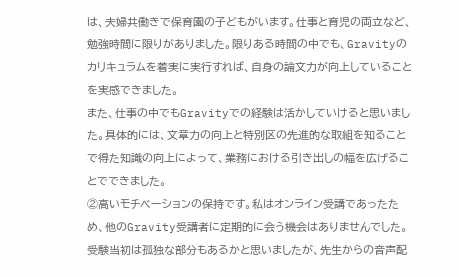は、夫婦共働きで保育園の子どもがいます。仕事と育児の両立など、勉強時間に限りがありました。限りある時間の中でも、Gravityのカリキュラムを着実に実行すれば、自身の論文力が向上していることを実感できました。
また、仕事の中でもGravityでの経験は活かしていけると思いました。具体的には、文章力の向上と特別区の先進的な取組を知ることで得た知識の向上によって、業務における引き出しの幅を広げることでできました。
②高いモチベーションの保持です。私はオンライン受講であったため、他のGravity受講者に定期的に会う機会はありませんでした。受験当初は孤独な部分もあるかと思いましたが、先生からの音声配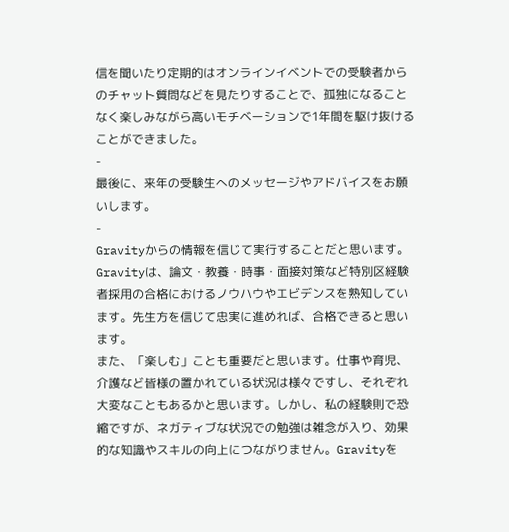信を聞いたり定期的はオンラインイベントでの受験者からのチャット質問などを見たりすることで、孤独になることなく楽しみながら高いモチベーションで1年間を駆け抜けることができました。
-
最後に、来年の受験生へのメッセージやアドバイスをお願いします。
-
Gravityからの情報を信じて実行することだと思います。Gravityは、論文・教養・時事・面接対策など特別区経験者採用の合格におけるノウハウやエビデンスを熟知しています。先生方を信じて忠実に進めれば、合格できると思います。
また、「楽しむ」ことも重要だと思います。仕事や育児、介護など皆様の置かれている状況は様々ですし、それぞれ大変なこともあるかと思います。しかし、私の経験則で恐縮ですが、ネガティブな状況での勉強は雑念が入り、効果的な知識やスキルの向上につながりません。Gravityを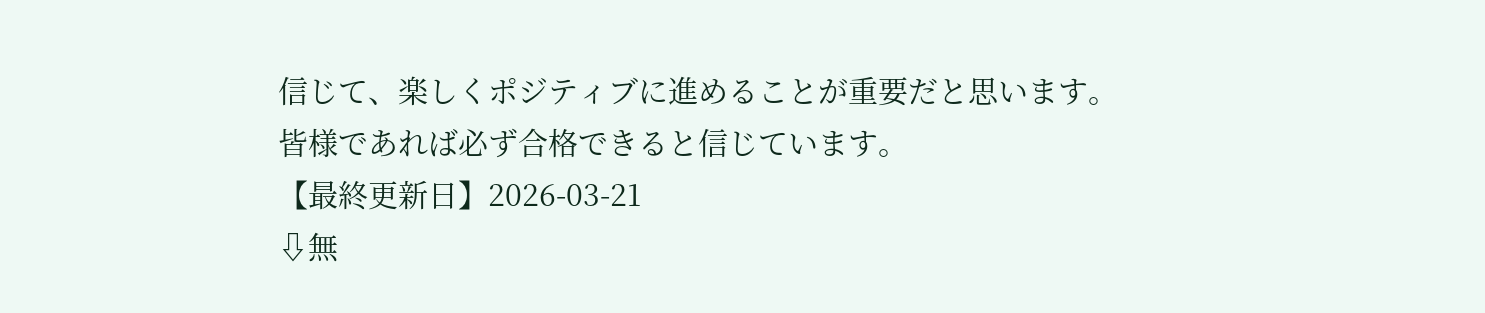信じて、楽しくポジティブに進めることが重要だと思います。
皆様であれば必ず合格できると信じています。
【最終更新日】2026-03-21
⇩無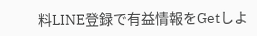料LINE登録で有益情報をGetしよ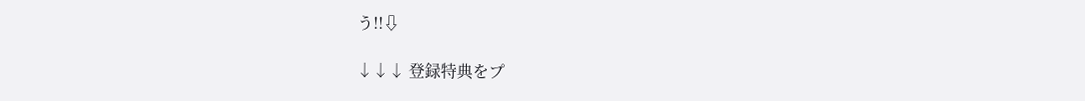う!!⇩

↓↓↓ 登録特典をプ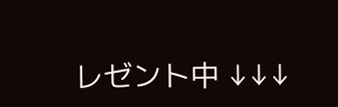レゼント中 ↓↓↓